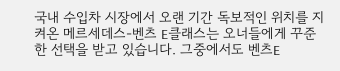국내 수입차 시장에서 오랜 기간 독보적인 위치를 지켜온 메르세데스-벤츠 E클래스는 오너들에게 꾸준한 선택을 받고 있습니다. 그중에서도 벤츠E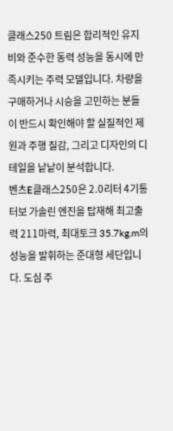클래스250 트림은 합리적인 유지비와 준수한 동력 성능을 동시에 만족시키는 주력 모델입니다. 차량을 구매하거나 시승을 고민하는 분들이 반드시 확인해야 할 실질적인 제원과 주행 질감, 그리고 디자인의 디테일을 낱낱이 분석합니다.
벤츠E클래스250은 2.0리터 4기통 터보 가솔린 엔진을 탑재해 최고출력 211마력, 최대토크 35.7kg.m의 성능을 발휘하는 준대형 세단입니다. 도심 주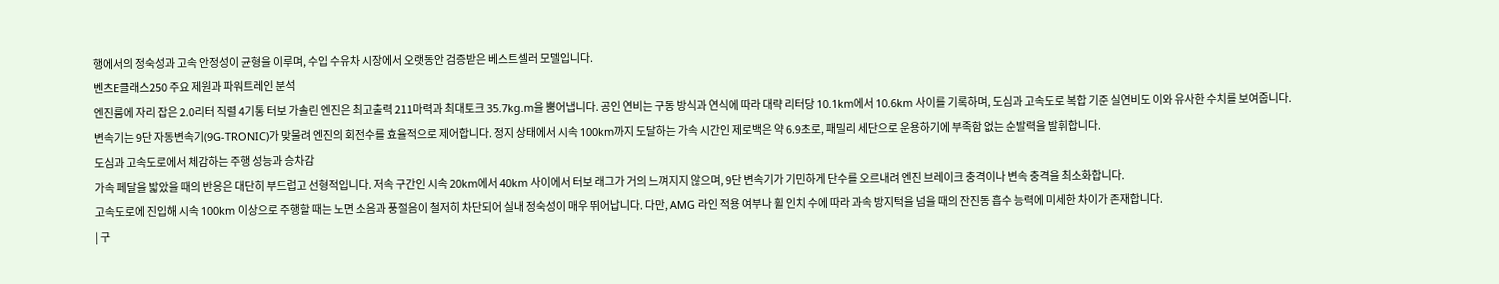행에서의 정숙성과 고속 안정성이 균형을 이루며, 수입 수유차 시장에서 오랫동안 검증받은 베스트셀러 모델입니다.
벤츠E클래스250 주요 제원과 파워트레인 분석
엔진룸에 자리 잡은 2.0리터 직렬 4기통 터보 가솔린 엔진은 최고출력 211마력과 최대토크 35.7kg.m을 뿜어냅니다. 공인 연비는 구동 방식과 연식에 따라 대략 리터당 10.1km에서 10.6km 사이를 기록하며, 도심과 고속도로 복합 기준 실연비도 이와 유사한 수치를 보여줍니다.
변속기는 9단 자동변속기(9G-TRONIC)가 맞물려 엔진의 회전수를 효율적으로 제어합니다. 정지 상태에서 시속 100km까지 도달하는 가속 시간인 제로백은 약 6.9초로, 패밀리 세단으로 운용하기에 부족함 없는 순발력을 발휘합니다.
도심과 고속도로에서 체감하는 주행 성능과 승차감
가속 페달을 밟았을 때의 반응은 대단히 부드럽고 선형적입니다. 저속 구간인 시속 20km에서 40km 사이에서 터보 래그가 거의 느껴지지 않으며, 9단 변속기가 기민하게 단수를 오르내려 엔진 브레이크 충격이나 변속 충격을 최소화합니다.
고속도로에 진입해 시속 100km 이상으로 주행할 때는 노면 소음과 풍절음이 철저히 차단되어 실내 정숙성이 매우 뛰어납니다. 다만, AMG 라인 적용 여부나 휠 인치 수에 따라 과속 방지턱을 넘을 때의 잔진동 흡수 능력에 미세한 차이가 존재합니다.
| 구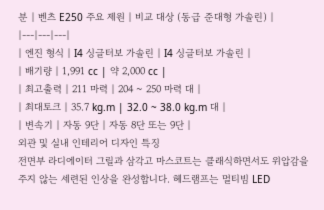분 | 벤츠 E250 주요 제원 | 비교 대상 (동급 준대형 가솔린) |
|---|---|---|
| 엔진 형식 | I4 싱글터보 가솔린 | I4 싱글터보 가솔린 |
| 배기량 | 1,991 cc | 약 2,000 cc |
| 최고출력 | 211 마력 | 204 ~ 250 마력 대 |
| 최대토크 | 35.7 kg.m | 32.0 ~ 38.0 kg.m 대 |
| 변속기 | 자동 9단 | 자동 8단 또는 9단 |
외관 및 실내 인테리어 디자인 특징
전면부 라디에이터 그릴과 삼각고 마스코트는 클래식하면서도 위압감을 주지 않는 세련된 인상을 완성합니다. 헤드램프는 멀티빔 LED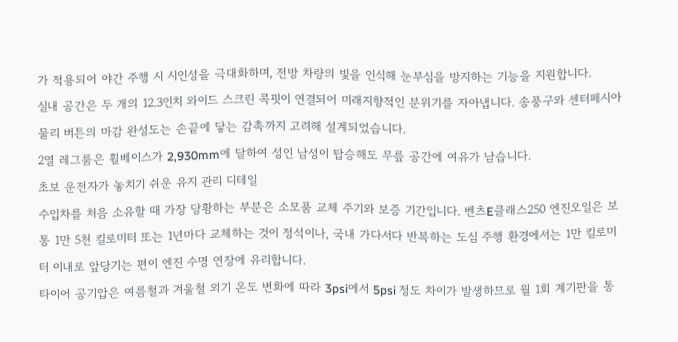가 적용되어 야간 주행 시 시인성을 극대화하며, 전방 차량의 빛을 인식해 눈부심을 방지하는 기능을 지원합니다.
실내 공간은 두 개의 12.3인치 와이드 스크린 콕핏이 연결되어 미래지향적인 분위기를 자아냅니다. 송풍구와 센터페시아 물리 버튼의 마감 완성도는 손끝에 닿는 감촉까지 고려해 설계되었습니다.
2열 레그룸은 휠베이스가 2,930mm에 달하여 성인 남성이 탑승해도 무릎 공간에 여유가 남습니다.
초보 운전자가 놓치기 쉬운 유지 관리 디테일
수입차를 처음 소유할 때 가장 당황하는 부분은 소모품 교체 주기와 보증 기간입니다. 벤츠E클래스250 엔진오일은 보통 1만 5천 킬로미터 또는 1년마다 교체하는 것이 정석이나, 국내 가다서다 반복하는 도심 주행 환경에서는 1만 킬로미터 이내로 앞당기는 편이 엔진 수명 연장에 유리합니다.
타이어 공기압은 여름철과 겨울철 외기 온도 변화에 따라 3psi에서 5psi 정도 차이가 발생하므로 월 1회 계기판을 통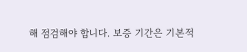해 점검해야 합니다. 보증 기간은 기본적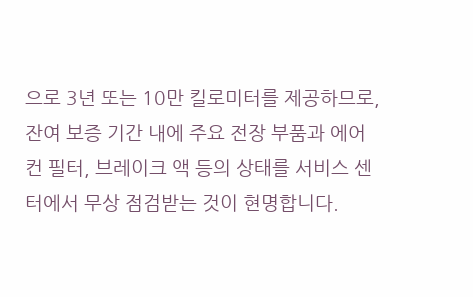으로 3년 또는 10만 킬로미터를 제공하므로, 잔여 보증 기간 내에 주요 전장 부품과 에어컨 필터, 브레이크 액 등의 상태를 서비스 센터에서 무상 점검받는 것이 현명합니다.